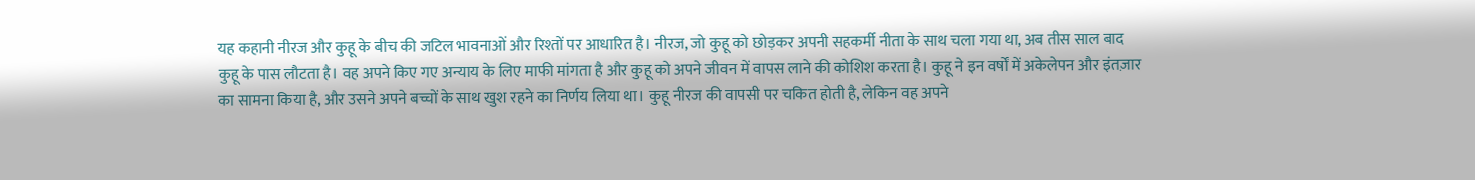यह कहानी नीरज और कुहू के बीच की जटिल भावनाओं और रिश्तों पर आधारित है। नीरज, जो कुहू को छोड़कर अपनी सहकर्मी नीता के साथ चला गया था, अब तीस साल बाद कुहू के पास लौटता है। वह अपने किए गए अन्याय के लिए माफी मांगता है और कुहू को अपने जीवन में वापस लाने की कोशिश करता है। कुहू ने इन वर्षों में अकेलेपन और इंतज़ार का सामना किया है, और उसने अपने बच्चों के साथ खुश रहने का निर्णय लिया था। कुहू नीरज की वापसी पर चकित होती है, लेकिन वह अपने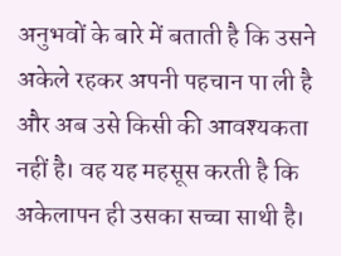अनुभवों के बारे में बताती है कि उसने अकेले रहकर अपनी पहचान पा ली है और अब उसे किसी की आवश्यकता नहीं है। वह यह महसूस करती है कि अकेलापन ही उसका सच्चा साथी है।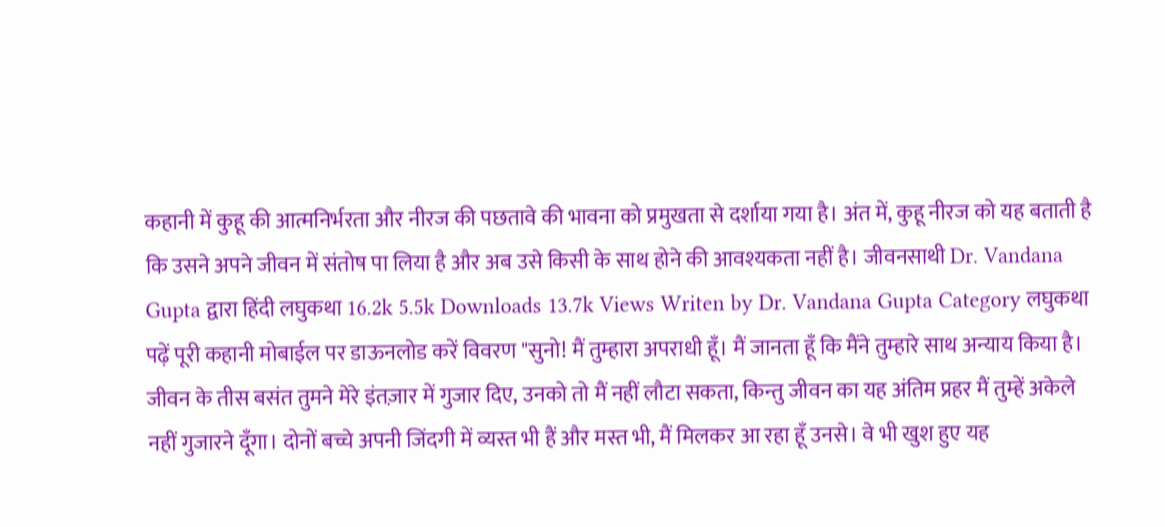कहानी में कुहू की आत्मनिर्भरता और नीरज की पछतावे की भावना को प्रमुखता से दर्शाया गया है। अंत में, कुहू नीरज को यह बताती है कि उसने अपने जीवन में संतोष पा लिया है और अब उसे किसी के साथ होने की आवश्यकता नहीं है। जीवनसाथी Dr. Vandana Gupta द्वारा हिंदी लघुकथा 16.2k 5.5k Downloads 13.7k Views Writen by Dr. Vandana Gupta Category लघुकथा पढ़ें पूरी कहानी मोबाईल पर डाऊनलोड करें विवरण "सुनो! मैं तुम्हारा अपराधी हूँ। मैं जानता हूँ कि मैंने तुम्हारे साथ अन्याय किया है। जीवन के तीस बसंत तुमने मेरे इंतज़ार में गुजार दिए, उनको तो मैं नहीं लौटा सकता, किन्तु जीवन का यह अंतिम प्रहर मैं तुम्हें अकेले नहीं गुजारने दूँगा। दोनों बच्चे अपनी जिंदगी में व्यस्त भी हैं और मस्त भी, मैं मिलकर आ रहा हूँ उनसे। वे भी खुश हुए यह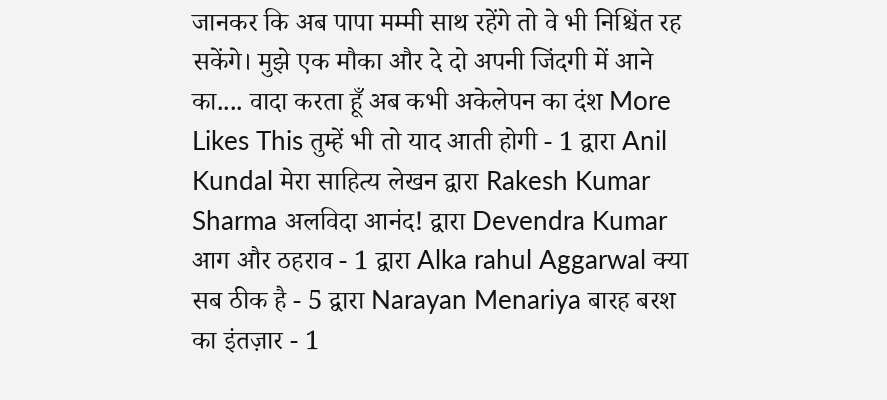जानकर कि अब पापा मम्मी साथ रहेंगे तो वे भी निश्चिंत रह सकेंगे। मुझे एक मौका और दे दो अपनी जिंदगी में आने का.... वादा करता हूँ अब कभी अकेलेपन का दंश More Likes This तुम्हें भी तो याद आती होगी - 1 द्वारा Anil Kundal मेरा साहित्य लेखन द्वारा Rakesh Kumar Sharma अलविदा आनंद! द्वारा Devendra Kumar आग और ठहराव - 1 द्वारा Alka rahul Aggarwal क्या सब ठीक है - 5 द्वारा Narayan Menariya बारह बरश का इंतज़ार - 1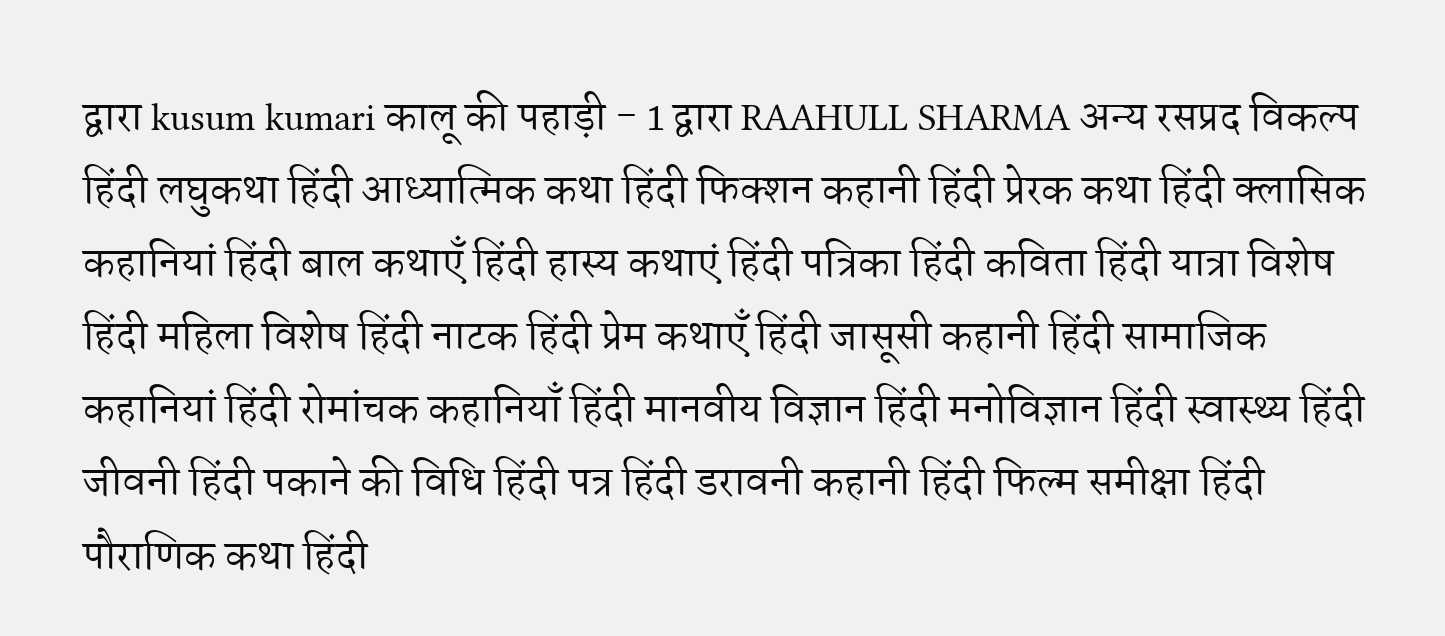द्वारा kusum kumari कालू की पहाड़ी - 1 द्वारा RAAHULL SHARMA अन्य रसप्रद विकल्प हिंदी लघुकथा हिंदी आध्यात्मिक कथा हिंदी फिक्शन कहानी हिंदी प्रेरक कथा हिंदी क्लासिक कहानियां हिंदी बाल कथाएँ हिंदी हास्य कथाएं हिंदी पत्रिका हिंदी कविता हिंदी यात्रा विशेष हिंदी महिला विशेष हिंदी नाटक हिंदी प्रेम कथाएँ हिंदी जासूसी कहानी हिंदी सामाजिक कहानियां हिंदी रोमांचक कहानियाँ हिंदी मानवीय विज्ञान हिंदी मनोविज्ञान हिंदी स्वास्थ्य हिंदी जीवनी हिंदी पकाने की विधि हिंदी पत्र हिंदी डरावनी कहानी हिंदी फिल्म समीक्षा हिंदी पौराणिक कथा हिंदी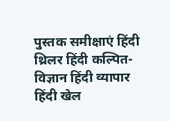पुस्तक समीक्षाएं हिंदी थ्रिलर हिंदी कल्पित-विज्ञान हिंदी व्यापार हिंदी खेल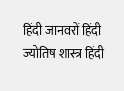हिंदी जानवरों हिंदी ज्योतिष शास्त्र हिंदी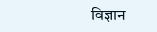विज्ञान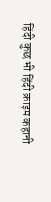हिंदी कुछ भी हिंदी क्राइम कहानी